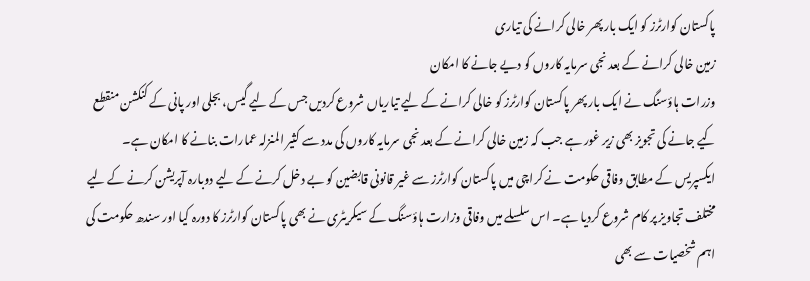پاکستان کوارٹرز کو ایک بار پھر خالی کرانے کی تیاری
زمین خالی کرانے کے بعد نجی سرمایہ کاروں کو دیے جانے کا امکان
وزرات ہاؤسنگ نے ایک بار پھر پاکستان کوارٹرز کو خالی کرانے کے لیے تیاریاں شروع کردیں جس کے لیے گیس، بجلی اور پانی کے کنکشن منقطع کیے جانے کی تجویز بھی زیر غور ہے جب کہ زمین خالی کرانے کے بعد نجی سرمایہ کاروں کی مدد سے کثیر المنزلہ عمارات بنانے کا امکان ہے۔
ایکسپریس کے مطابق وفاقی حکومت نے کراچی میں پاکستان کوارٹرز سے غیر قانونی قابضین کو بے دخل کرنے کے لیے دوبارہ آپریشن کرنے کے لیے مختلف تجاویز پر کام شروع کردیا ہے۔ اس سلسلے میں وفاقی وزارت ہاؤسنگ کے سیکریٹری نے بھی پاکستان کوارٹرز کا دورہ کیا اور سندھ حکومت کی اہم شخصیات سے بھی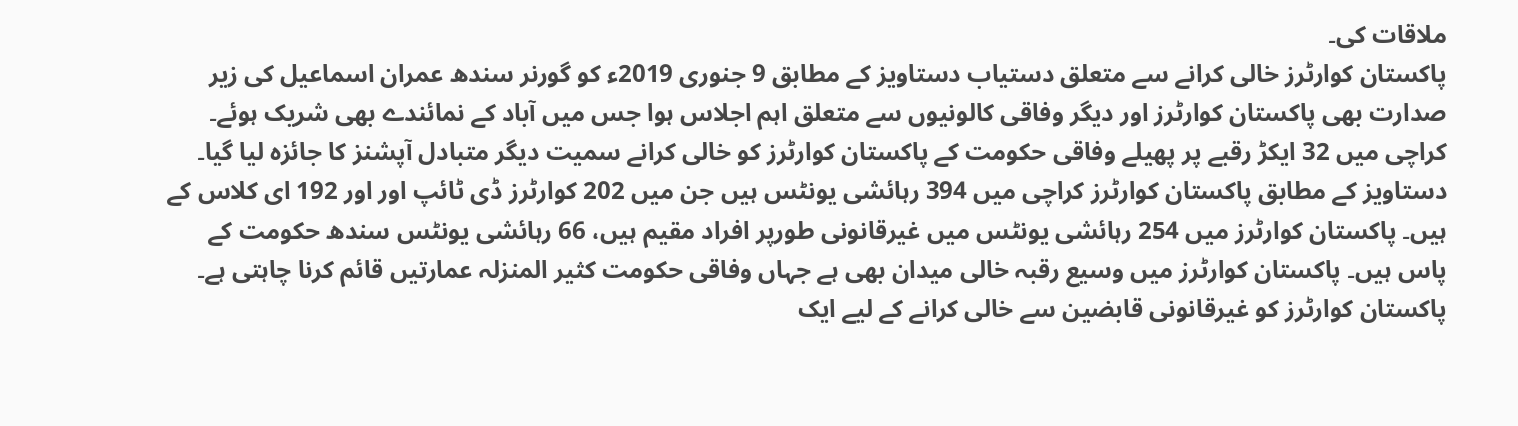ملاقات کی۔
پاکستان کوارٹرز خالی کرانے سے متعلق دستیاب دستاویز کے مطابق 9 جنوری 2019ء کو گورنر سندھ عمران اسماعیل کی زیر صدارت بھی پاکستان کوارٹرز اور دیگر وفاقی کالونیوں سے متعلق اہم اجلاس ہوا جس میں آباد کے نمائندے بھی شریک ہوئے۔ کراچی میں 32 ایکڑ رقبے پر پھیلے وفاقی حکومت کے پاکستان کوارٹرز کو خالی کرانے سمیت دیگر متبادل آپشنز کا جائزہ لیا گیا۔
دستاویز کے مطابق پاکستان کوارٹرز کراچی میں 394 رہائشی یونٹس ہیں جن میں 202 کوارٹرز ڈی ٹائپ اور اور 192 ای کلاس کے ہیں۔ پاکستان کوارٹرز میں 254 رہائشی یونٹس میں غیرقانونی طورپر افراد مقیم ہیں، 66 رہائشی یونٹس سندھ حکومت کے پاس ہیں۔ پاکستان کوارٹرز میں وسیع رقبہ خالی میدان بھی ہے جہاں وفاقی حکومت کثیر المنزلہ عمارتیں قائم کرنا چاہتی ہے۔
پاکستان کوارٹرز کو غیرقانونی قابضین سے خالی کرانے کے لیے ایک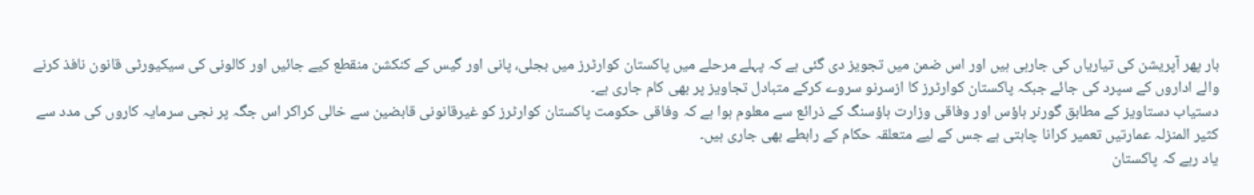بار پھر آپریشن کی تیاریاں کی جارہی ہیں اور اس ضمن میں تجویز دی گئی ہے کہ پہلے مرحلے میں پاکستان کوارٹرز میں بجلی، پانی اور گیس کے کنکشن منقطع کیے جائیں اور کالونی کی سیکیورٹی قانون نافذ کرنے والے اداروں کے سپرد کی جائے جبکہ پاکستان کوارٹرز کا ازسرنو سروے کرکے متبادل تجاویز پر بھی کام جاری ہے۔
دستیاب دستاویز کے مطابق گورنر ہاؤس اور وفاقی وزارت ہاؤسنگ کے ذرائع سے معلوم ہوا ہے کہ وفاقی حکومت پاکستان کوارٹرز کو غیرقانونی قابضین سے خالی کراکر اس جگہ پر نجی سرمایہ کاروں کی مدد سے کثیر المنزلہ عمارتیں تعمیر کرانا چاہتی ہے جس کے لیے متعلقہ حکام کے رابطے بھی جاری ہیں۔
یاد رہے کہ پاکستان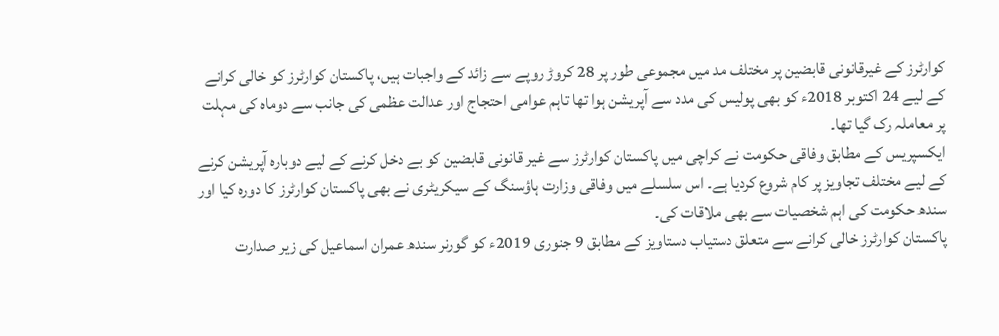کوارٹرز کے غیرقانونی قابضین پر مختلف مد میں مجموعی طور پر 28 کروڑ روپے سے زائد کے واجبات ہیں، پاکستان کوارٹرز کو خالی کرانے کے لیے 24 اکتوبر 2018ء کو بھی پولیس کی مدد سے آپریشن ہوا تھا تاہم عوامی احتجاج اور عدالت عظمی کی جانب سے دوماہ کی مہلت پر معاملہ رک گیا تھا۔
ایکسپریس کے مطابق وفاقی حکومت نے کراچی میں پاکستان کوارٹرز سے غیر قانونی قابضین کو بے دخل کرنے کے لیے دوبارہ آپریشن کرنے کے لیے مختلف تجاویز پر کام شروع کردیا ہے۔ اس سلسلے میں وفاقی وزارت ہاؤسنگ کے سیکریٹری نے بھی پاکستان کوارٹرز کا دورہ کیا اور سندھ حکومت کی اہم شخصیات سے بھی ملاقات کی۔
پاکستان کوارٹرز خالی کرانے سے متعلق دستیاب دستاویز کے مطابق 9 جنوری 2019ء کو گورنر سندھ عمران اسماعیل کی زیر صدارت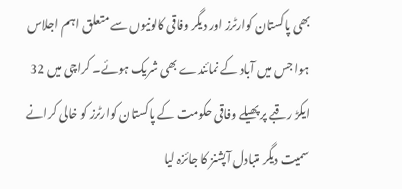بھی پاکستان کوارٹرز اور دیگر وفاقی کالونیوں سے متعلق اہم اجلاس ہوا جس میں آباد کے نمائندے بھی شریک ہوئے۔ کراچی میں 32 ایکڑ رقبے پر پھیلے وفاقی حکومت کے پاکستان کوارٹرز کو خالی کرانے سمیت دیگر متبادل آپشنز کا جائزہ لیا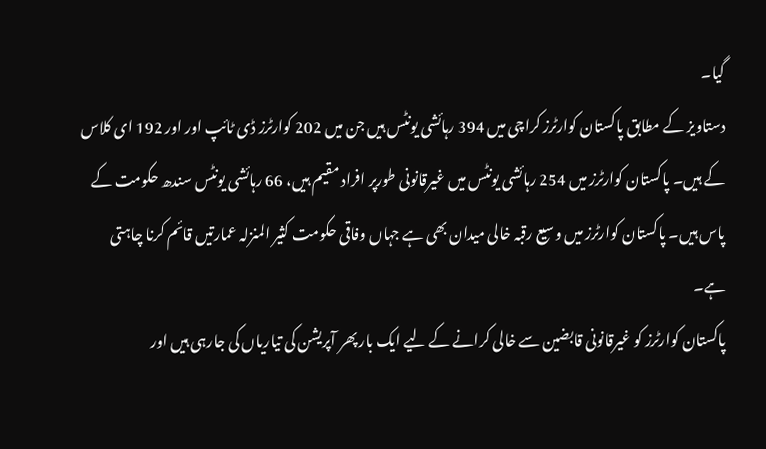گیا۔
دستاویز کے مطابق پاکستان کوارٹرز کراچی میں 394 رہائشی یونٹس ہیں جن میں 202 کوارٹرز ڈی ٹائپ اور اور 192 ای کلاس کے ہیں۔ پاکستان کوارٹرز میں 254 رہائشی یونٹس میں غیرقانونی طورپر افراد مقیم ہیں، 66 رہائشی یونٹس سندھ حکومت کے پاس ہیں۔ پاکستان کوارٹرز میں وسیع رقبہ خالی میدان بھی ہے جہاں وفاقی حکومت کثیر المنزلہ عمارتیں قائم کرنا چاہتی ہے۔
پاکستان کوارٹرز کو غیرقانونی قابضین سے خالی کرانے کے لیے ایک بار پھر آپریشن کی تیاریاں کی جارہی ہیں اور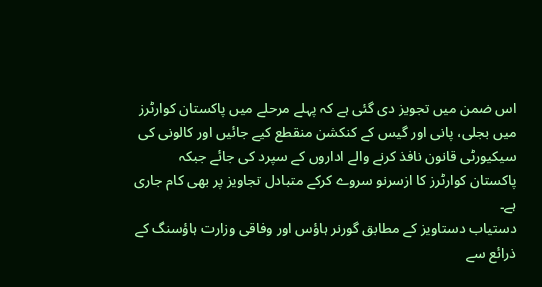اس ضمن میں تجویز دی گئی ہے کہ پہلے مرحلے میں پاکستان کوارٹرز میں بجلی، پانی اور گیس کے کنکشن منقطع کیے جائیں اور کالونی کی سیکیورٹی قانون نافذ کرنے والے اداروں کے سپرد کی جائے جبکہ پاکستان کوارٹرز کا ازسرنو سروے کرکے متبادل تجاویز پر بھی کام جاری ہے۔
دستیاب دستاویز کے مطابق گورنر ہاؤس اور وفاقی وزارت ہاؤسنگ کے ذرائع سے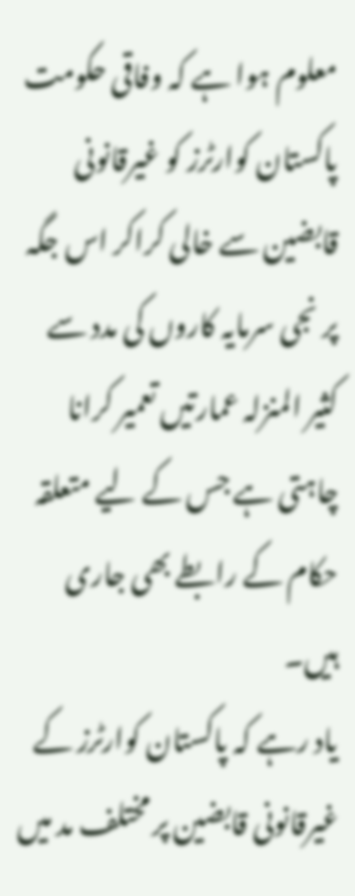معلوم ہوا ہے کہ وفاقی حکومت پاکستان کوارٹرز کو غیرقانونی قابضین سے خالی کراکر اس جگہ پر نجی سرمایہ کاروں کی مدد سے کثیر المنزلہ عمارتیں تعمیر کرانا چاہتی ہے جس کے لیے متعلقہ حکام کے رابطے بھی جاری ہیں۔
یاد رہے کہ پاکستان کوارٹرز کے غیرقانونی قابضین پر مختلف مد میں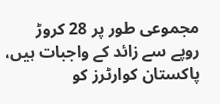مجموعی طور پر 28 کروڑ روپے سے زائد کے واجبات ہیں، پاکستان کوارٹرز کو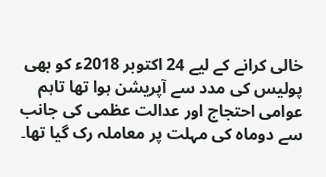خالی کرانے کے لیے 24 اکتوبر 2018ء کو بھی پولیس کی مدد سے آپریشن ہوا تھا تاہم عوامی احتجاج اور عدالت عظمی کی جانب سے دوماہ کی مہلت پر معاملہ رک گیا تھا۔